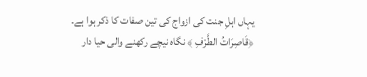یہاں اہلِ جنت کی ازواج کی تین صفات کا ذکر ہوا ہے۔ ﴿قَاصِرَاتُ الطَّرْفِ ﴾ نگاہ نیچے رکھنے والی حیا دار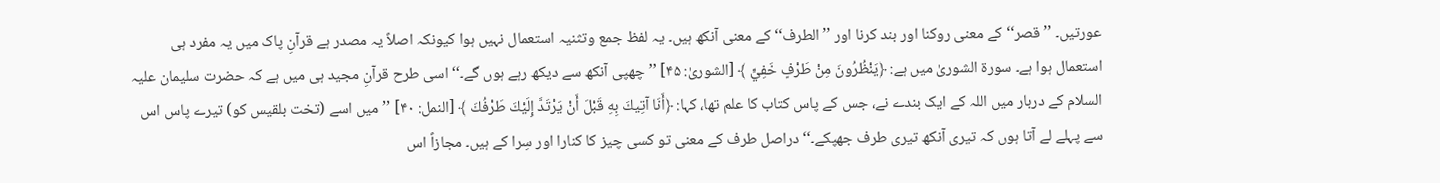عورتیں۔ ’’قصر‘‘ کے معنی روکنا اور بند کرنا اور ’’الطرف‘‘ کے معنی آنکھ ہیں۔ یہ لفظ جمع وتثنیہ استعمال نہیں ہوا کیونکہ اصلاً یہ مصدر ہے قرآنِ پاک میں یہ مفرد ہی استعمال ہوا ہے۔ سورۃ الشوریٰ میں ہے: ﴿يَنْظُرُونَ مِنْ طَرْفٍ خَفِيٍّ ﴾ [الشوریٰ: ۴۵] ’’چھپی آنکھ سے دیکھ رہے ہوں گے۔‘‘ اسی طرح قرآنِ مجید ہی میں ہے کہ حضرت سلیمان علیہ السلام کے دربار میں اللہ کے ایک بندے نے، جس کے پاس کتاب کا علم تھا، کہا: ﴿أَنَا آتِيكَ بِهِ قَبْلَ أَنْ يَرْتَدَّ إِلَيْكَ طَرْفُكَ ﴾ [النمل: ۴۰] ’’میں اسے (تخت بلقیس کو) تیرے پاس اس سے پہلے لے آتا ہوں کہ تیری آنکھ تیری طرف جھپکے۔‘‘ دراصل طرف کے معنی تو کسی چیز کا کنارا اور سِرا کے ہیں۔ مجازاً اس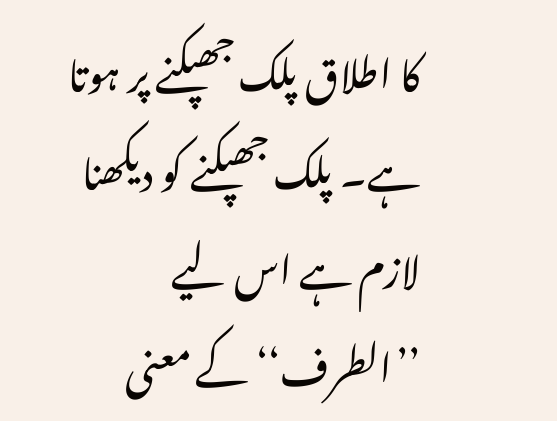کا اطلاق پلک جھپکنے پر ہوتا ہے۔ پلک جھپکنے کو دیکھنا لازم ہے اس لیے ’’الطرف‘‘ کے معنی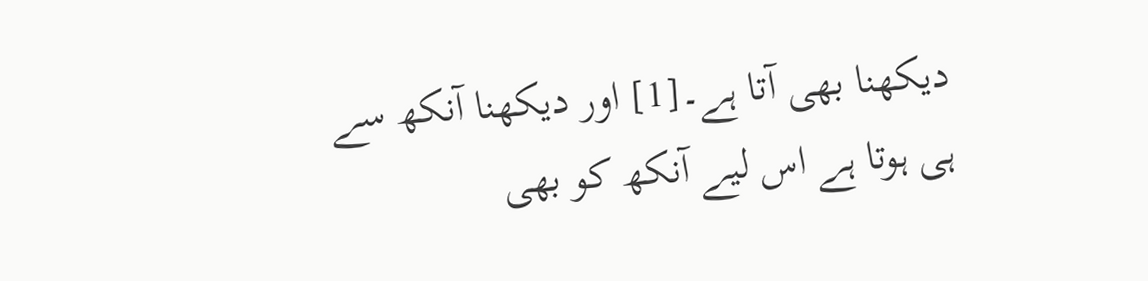دیکھنا بھی آتا ہے۔[1] اور دیکھنا آنکھ سے ہی ہوتا ہے اس لیے آنکھ کو بھی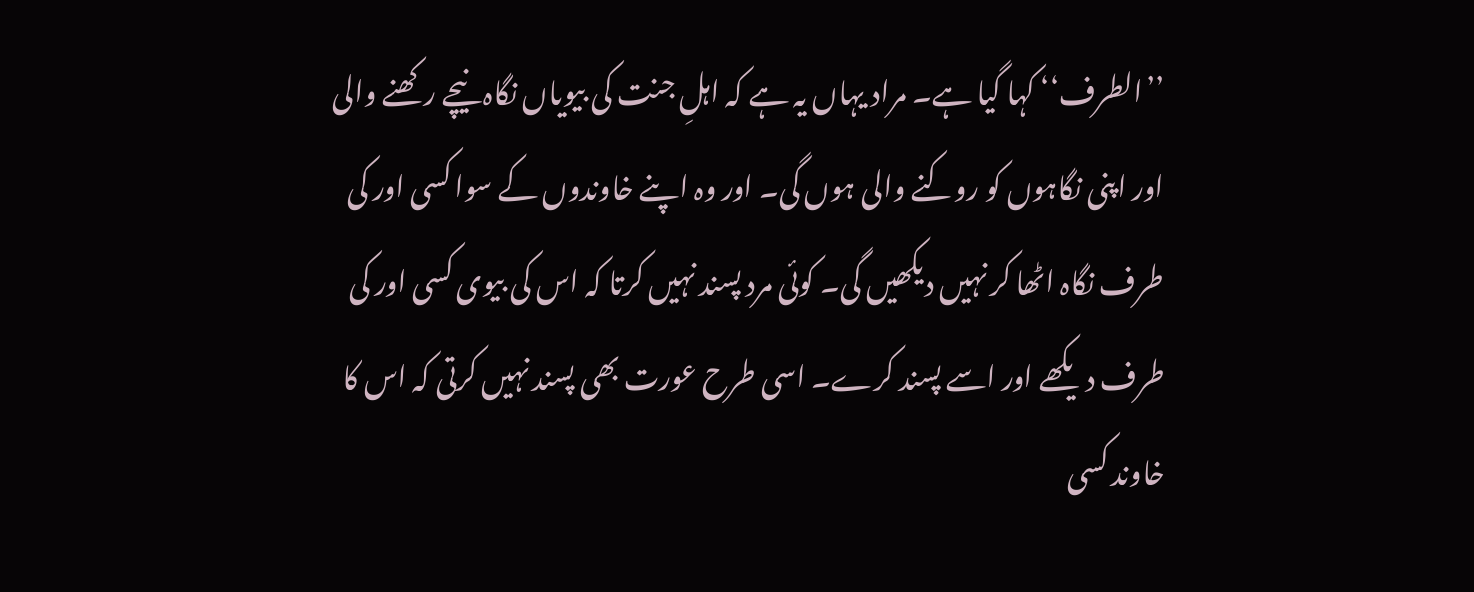’’الطرف‘‘ کہا گیا ہے۔ مراد یہاں یہ ہے کہ اہلِ جنت کی بیویاں نگاہ نیچے رکھنے والی اور اپنی نگاہوں کو روکنے والی ہوں گی۔ اور وہ اپنے خاوندوں کے سوا کسی اور کی طرف نگاہ اٹھا کر نہیں دیکھیں گی۔ کوئی مرد پسند نہیں کرتا کہ اس کی بیوی کسی اور کی طرف دیکھے اور اسے پسند کرے۔ اسی طرح عورت بھی پسند نہیں کرتی کہ اس کا خاوند کسی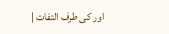اور کی طرف التفات |